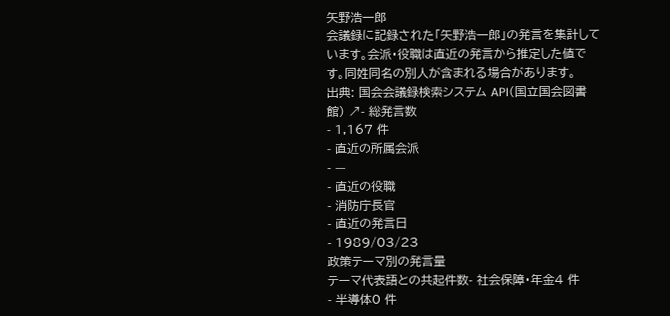矢野浩一郎
会議録に記録された「矢野浩一郎」の発言を集計しています。会派・役職は直近の発言から推定した値です。同姓同名の別人が含まれる場合があります。
出典: 国会会議録検索システム API(国立国会図書館) ↗- 総発言数
- 1,167 件
- 直近の所属会派
- —
- 直近の役職
- 消防庁長官
- 直近の発言日
- 1989/03/23
政策テーマ別の発言量
テーマ代表語との共起件数- 社会保障・年金4 件
- 半導体0 件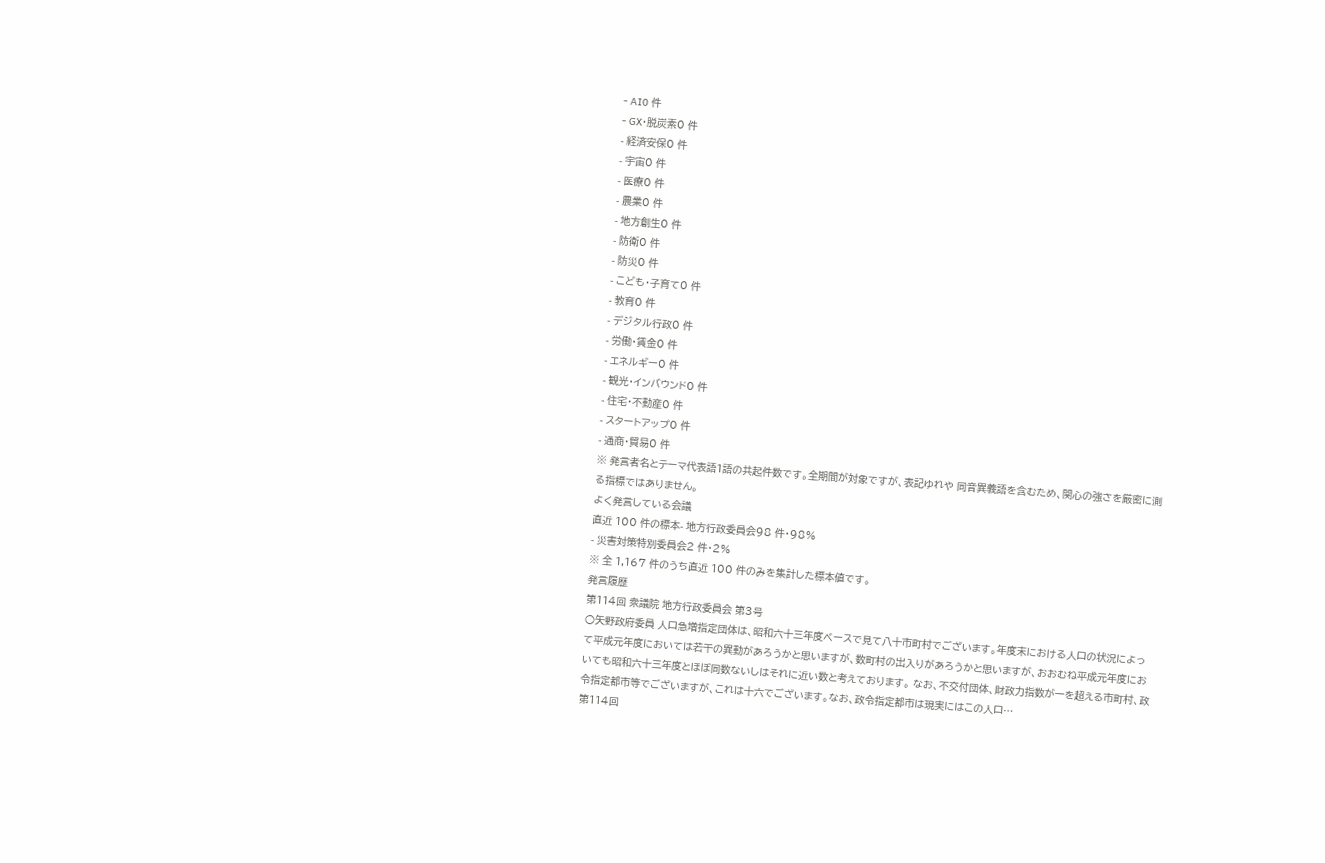- AI0 件
- GX・脱炭素0 件
- 経済安保0 件
- 宇宙0 件
- 医療0 件
- 農業0 件
- 地方創生0 件
- 防衛0 件
- 防災0 件
- こども・子育て0 件
- 教育0 件
- デジタル行政0 件
- 労働・賃金0 件
- エネルギー0 件
- 観光・インバウンド0 件
- 住宅・不動産0 件
- スタートアップ0 件
- 通商・貿易0 件
※ 発言者名とテーマ代表語1語の共起件数です。全期間が対象ですが、表記ゆれや 同音異義語を含むため、関心の強さを厳密に測る指標ではありません。
よく発言している会議
直近 100 件の標本- 地方行政委員会98 件・98%
- 災害対策特別委員会2 件・2%
※ 全 1,167 件のうち直近 100 件のみを集計した標本値です。
発言履歴
第114回 衆議院 地方行政委員会 第3号
○矢野政府委員 人口急増指定団体は、昭和六十三年度ベースで見て八十市町村でございます。年度末における人口の状況によって平成元年度においては若干の異動があろうかと思いますが、数町村の出入りがあろうかと思いますが、おおむね平成元年度においても昭和六十三年度とほぼ同数ないしはそれに近い数と考えております。 なお、不交付団体、財政力指数が一を超える市町村、政令指定都市等でございますが、これは十六でございます。なお、政令指定都市は現実にはこの人口…
第114回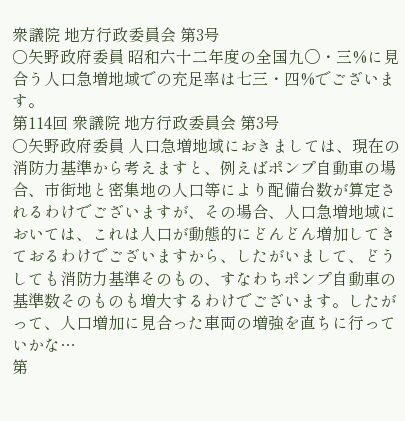衆議院 地方行政委員会 第3号
○矢野政府委員 昭和六十二年度の全国九〇・三%に見合う人口急増地域での充足率は七三・四%でございます。
第114回 衆議院 地方行政委員会 第3号
○矢野政府委員 人口急増地域におきましては、現在の消防力基準から考えますと、例えばポンプ自動車の場合、市街地と密集地の人口等により配備台数が算定されるわけでございますが、その場合、人口急増地域においては、これは人口が動態的にどんどん増加してきておるわけでございますから、したがいまして、どうしても消防力基準そのもの、すなわちポンプ自動車の基準数そのものも増大するわけでございます。したがって、人口増加に見合った車両の増強を直ちに行っていかな…
第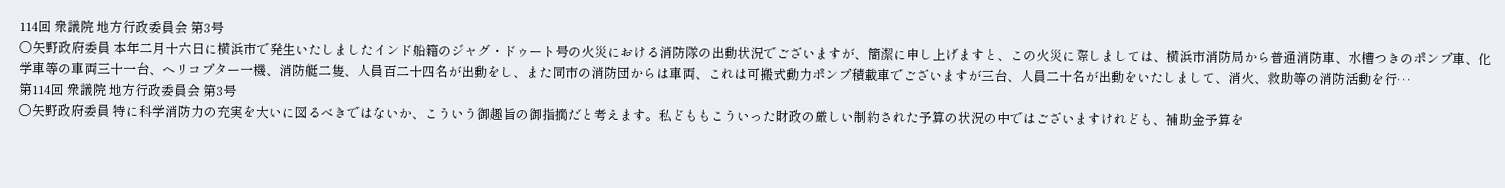114回 衆議院 地方行政委員会 第3号
○矢野政府委員 本年二月十六日に横浜市で発生いたしましたインド船籍のジャグ・ドゥート号の火災における消防隊の出動状況でございますが、簡潔に申し上げますと、この火災に際しましては、横浜市消防局から普通消防車、水槽つきのポンプ車、化学車等の車両三十一台、ヘリコプター一機、消防艇二隻、人員百二十四名が出動をし、また同市の消防団からは車両、これは可搬式動力ポンプ積載車でございますが三台、人員二十名が出動をいたしまして、消火、救助等の消防活動を行…
第114回 衆議院 地方行政委員会 第3号
○矢野政府委員 特に科学消防力の充実を大いに図るべきではないか、こういう御趣旨の御指摘だと考えます。私どももこういった財政の厳しい制約された予算の状況の中ではございますけれども、補助金予算を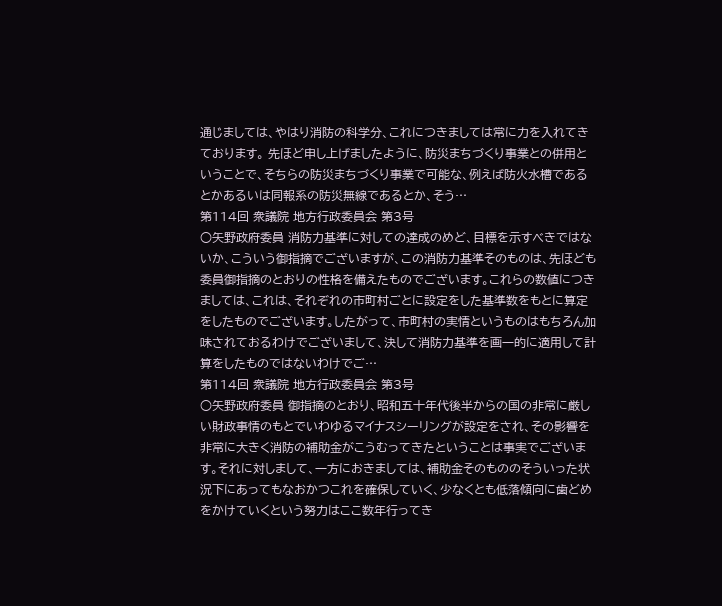通じましては、やはり消防の科学分、これにつきましては常に力を入れてきております。 先ほど申し上げましたように、防災まちづくり事業との併用ということで、そちらの防災まちづくり事業で可能な、例えば防火水槽であるとかあるいは同報系の防災無線であるとか、そう…
第114回 衆議院 地方行政委員会 第3号
○矢野政府委員 消防力基準に対しての達成のめど、目標を示すべきではないか、こういう御指摘でございますが、この消防力基準そのものは、先ほども委員御指摘のとおりの性格を備えたものでございます。これらの数値につきましては、これは、それぞれの市町村ごとに設定をした基準数をもとに算定をしたものでございます。したがって、市町村の実情というものはもちろん加味されておるわけでございまして、決して消防力基準を画一的に適用して計算をしたものではないわけでご…
第114回 衆議院 地方行政委員会 第3号
○矢野政府委員 御指摘のとおり、昭和五十年代後半からの国の非常に厳しい財政事情のもとでいわゆるマイナスシーリングが設定をされ、その影響を非常に大きく消防の補助金がこうむってきたということは事実でございます。それに対しまして、一方におきましては、補助金そのもののそういった状況下にあってもなおかつこれを確保していく、少なくとも低落傾向に歯どめをかけていくという努力はここ数年行ってき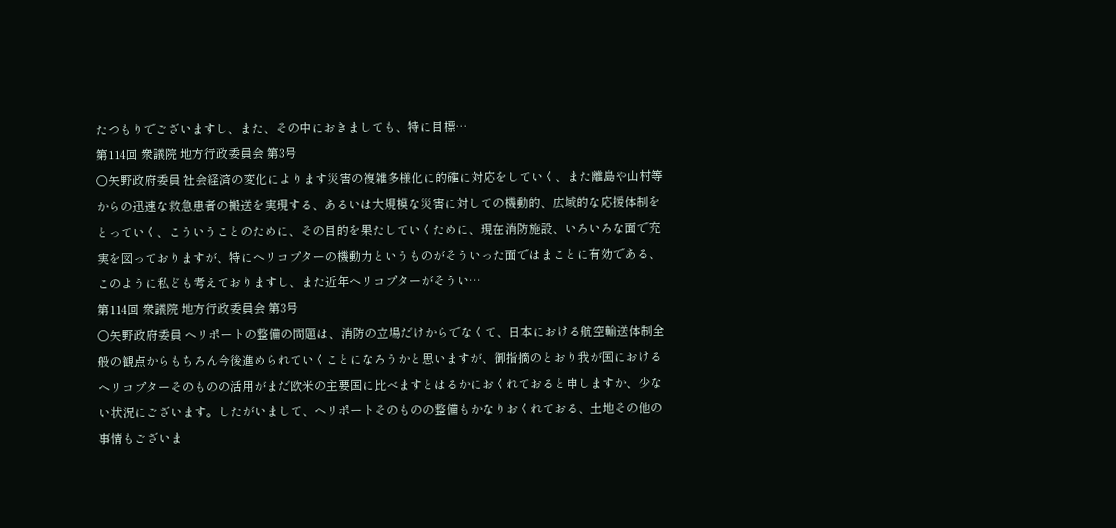たつもりでございますし、また、その中におきましても、特に目標…
第114回 衆議院 地方行政委員会 第3号
○矢野政府委員 社会経済の変化によります災害の複雑多様化に的確に対応をしていく、また離島や山村等からの迅速な救急患者の搬送を実現する、あるいは大規模な災害に対しての機動的、広域的な応援体制をとっていく、こういうことのために、その目的を果たしていくために、現在消防施設、いろいろな面で充実を図っておりますが、特にヘリコプターの機動力というものがそういった面ではまことに有効である、このように私ども考えておりますし、また近年ヘリコプターがそうい…
第114回 衆議院 地方行政委員会 第3号
○矢野政府委員 ヘリポートの整備の問題は、消防の立場だけからでなくて、日本における航空輸送体制全般の観点からもちろん今後進められていくことになろうかと思いますが、御指摘のとおり我が国におけるヘリコプターそのものの活用がまだ欧米の主要国に比べますとはるかにおくれておると申しますか、少ない状況にございます。したがいまして、ヘリポートそのものの整備もかなりおくれておる、土地その他の事情もございま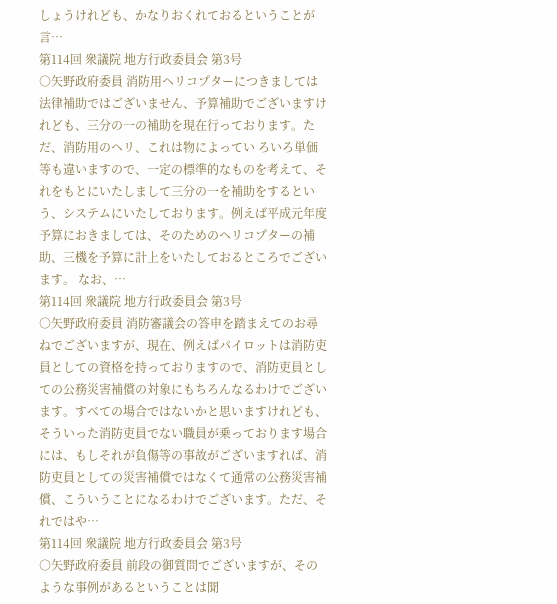しょうけれども、かなりおくれておるということが言…
第114回 衆議院 地方行政委員会 第3号
○矢野政府委員 消防用ヘリコプターにつきましては法律補助ではございません、予算補助でございますけれども、三分の一の補助を現在行っております。ただ、消防用のヘリ、これは物によってい ろいろ単価等も違いますので、一定の標準的なものを考えて、それをもとにいたしまして三分の一を補助をするという、システムにいたしております。例えば平成元年度予算におきましては、そのためのヘリコプターの補助、三機を予算に計上をいたしておるところでございます。 なお、…
第114回 衆議院 地方行政委員会 第3号
○矢野政府委員 消防審議会の答申を踏まえてのお尋ねでございますが、現在、例えばパイロットは消防吏員としての資格を持っておりますので、消防吏員としての公務災害補償の対象にもちろんなるわけでございます。すべての場合ではないかと思いますけれども、そういった消防吏員でない職員が乗っております場合には、もしそれが負傷等の事故がございますれば、消防吏員としての災害補償ではなくて通常の公務災害補償、こういうことになるわけでございます。ただ、それではや…
第114回 衆議院 地方行政委員会 第3号
○矢野政府委員 前段の御質問でございますが、そのような事例があるということは聞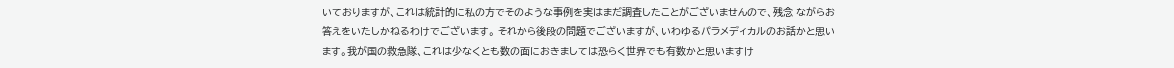いておりますが、これは統計的に私の方でそのような事例を実はまだ調査したことがございませんので、残念 ながらお答えをいたしかねるわけでございます。 それから後段の問題でございますが、いわゆるパラメディカルのお話かと思います。我が国の救急隊、これは少なくとも数の面におきましては恐らく世界でも有数かと思いますけ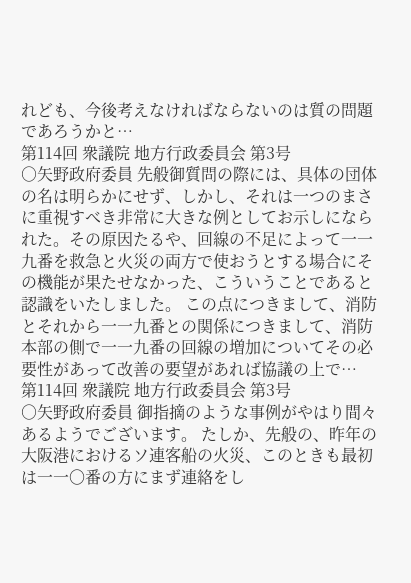れども、今後考えなければならないのは質の問題であろうかと…
第114回 衆議院 地方行政委員会 第3号
○矢野政府委員 先般御質問の際には、具体の団体の名は明らかにせず、しかし、それは一つのまさに重視すべき非常に大きな例としてお示しになられた。その原因たるや、回線の不足によって一一九番を救急と火災の両方で使おうとする場合にその機能が果たせなかった、こういうことであると認識をいたしました。 この点につきまして、消防とそれから一一九番との関係につきまして、消防本部の側で一一九番の回線の増加についてその必要性があって改善の要望があれば協議の上で…
第114回 衆議院 地方行政委員会 第3号
○矢野政府委員 御指摘のような事例がやはり間々あるようでございます。 たしか、先般の、昨年の大阪港におけるソ連客船の火災、このときも最初は一一〇番の方にまず連絡をし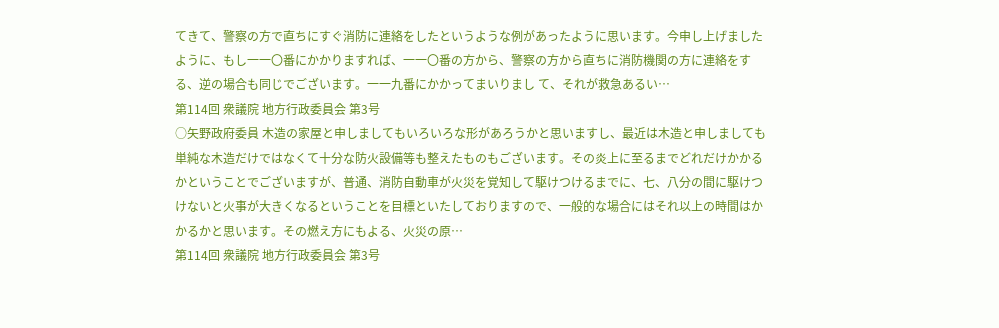てきて、警察の方で直ちにすぐ消防に連絡をしたというような例があったように思います。今申し上げましたように、もし一一〇番にかかりますれば、一一〇番の方から、警察の方から直ちに消防機関の方に連絡をする、逆の場合も同じでございます。一一九番にかかってまいりまし て、それが救急あるい…
第114回 衆議院 地方行政委員会 第3号
○矢野政府委員 木造の家屋と申しましてもいろいろな形があろうかと思いますし、最近は木造と申しましても単純な木造だけではなくて十分な防火設備等も整えたものもございます。その炎上に至るまでどれだけかかるかということでございますが、普通、消防自動車が火災を覚知して駆けつけるまでに、七、八分の間に駆けつけないと火事が大きくなるということを目標といたしておりますので、一般的な場合にはそれ以上の時間はかかるかと思います。その燃え方にもよる、火災の原…
第114回 衆議院 地方行政委員会 第3号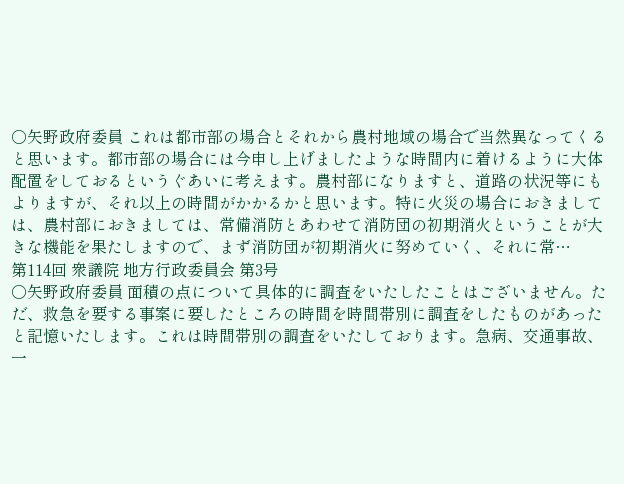○矢野政府委員 これは都市部の場合とそれから農村地域の場合で当然異なってくると思います。都市部の場合には今申し上げましたような時間内に着けるように大体配置をしておるというぐあいに考えます。農村部になりますと、道路の状況等にもよりますが、それ以上の時間がかかるかと思います。特に火災の場合におきましては、農村部におきましては、常備消防とあわせて消防団の初期消火ということが大きな機能を果たしますので、まず消防団が初期消火に努めていく、それに常…
第114回 衆議院 地方行政委員会 第3号
○矢野政府委員 面積の点について具体的に調査をいたしたことはございません。ただ、救急を要する事案に要したところの時間を時間帯別に調査をしたものがあったと記憶いたします。これは時間帯別の調査をいたしております。急病、交通事故、一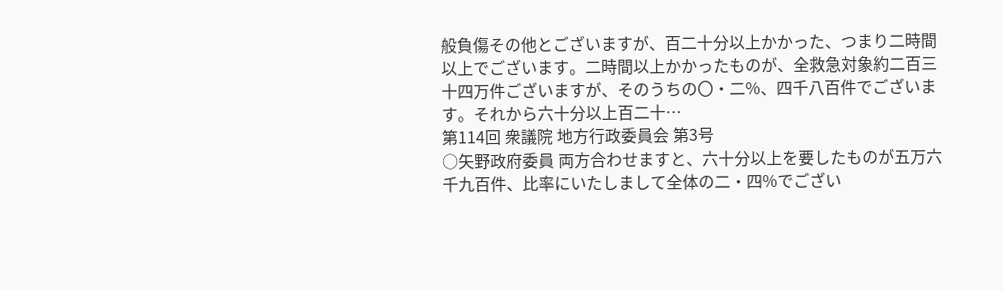般負傷その他とございますが、百二十分以上かかった、つまり二時間以上でございます。二時間以上かかったものが、全救急対象約二百三十四万件ございますが、そのうちの〇・二%、四千八百件でございます。それから六十分以上百二十…
第114回 衆議院 地方行政委員会 第3号
○矢野政府委員 両方合わせますと、六十分以上を要したものが五万六千九百件、比率にいたしまして全体の二・四%でござい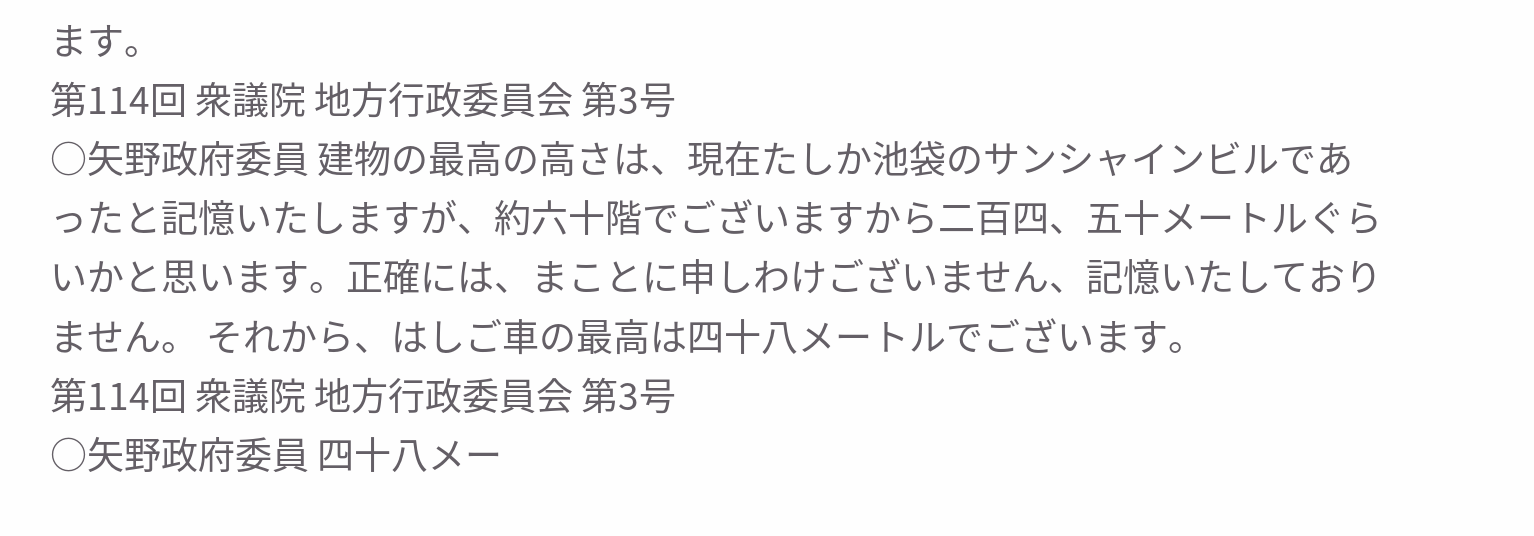ます。
第114回 衆議院 地方行政委員会 第3号
○矢野政府委員 建物の最高の高さは、現在たしか池袋のサンシャインビルであったと記憶いたしますが、約六十階でございますから二百四、五十メートルぐらいかと思います。正確には、まことに申しわけございません、記憶いたしておりません。 それから、はしご車の最高は四十八メートルでございます。
第114回 衆議院 地方行政委員会 第3号
○矢野政府委員 四十八メー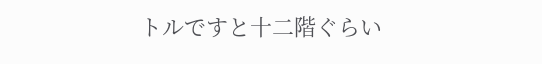トルですと十二階ぐらい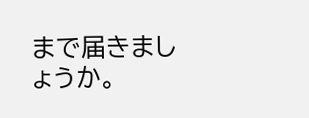まで届きましょうか。